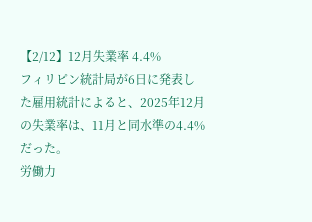【2/12】12月失業率 4.4%
フィリピン統計局が6日に発表した雇用統計によると、2025年12月の失業率は、11月と同水準の4.4%だった。
労働力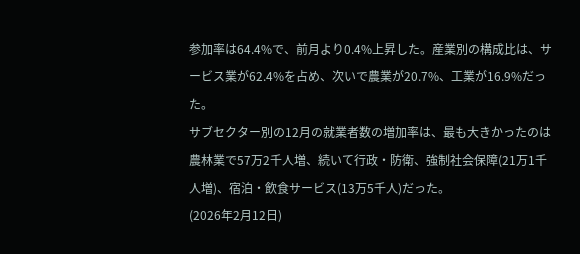参加率は64.4%で、前月より0.4%上昇した。産業別の構成比は、サービス業が62.4%を占め、次いで農業が20.7%、工業が16.9%だった。
サブセクター別の12月の就業者数の増加率は、最も大きかったのは農林業で57万2千人増、続いて行政・防衛、強制社会保障(21万1千人増)、宿泊・飲食サービス(13万5千人)だった。
(2026年2月12日)